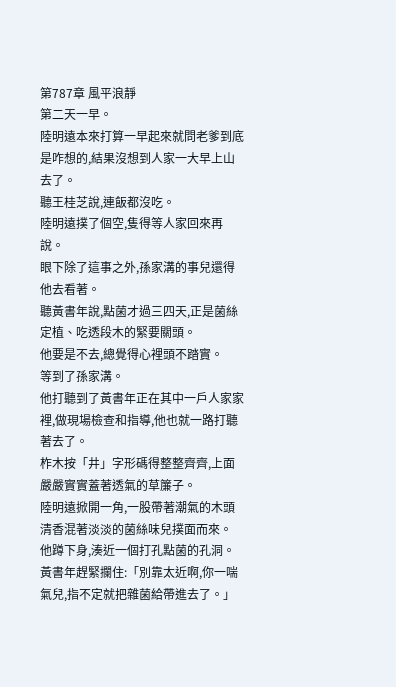第787章 風平浪靜
第二天一早。
陸明遠本來打算一早起來就問老爹到底是咋想的,結果沒想到人家一大早上山去了。
聽王桂芝說,連飯都沒吃。
陸明遠撲了個空,隻得等人家回來再說。
眼下除了這事之外,孫家溝的事兒還得他去看著。
聽黃書年說,點菌才過三四天,正是菌絲定植、吃透段木的緊要關頭。
他要是不去,總覺得心裡頭不踏實。
等到了孫家溝。
他打聽到了黃書年正在其中一戶人家家裡,做現場檢查和指導,他也就一路打聽著去了。
柞木按「井」字形碼得整整齊齊,上面嚴嚴實實蓋著透氣的草簾子。
陸明遠掀開一角,一股帶著潮氣的木頭清香混著淡淡的菌絲味兒撲面而來。
他蹲下身,湊近一個打孔點菌的孔洞。
黃書年趕緊攔住:「別靠太近啊,你一喘氣兒,指不定就把雜菌給帶進去了。」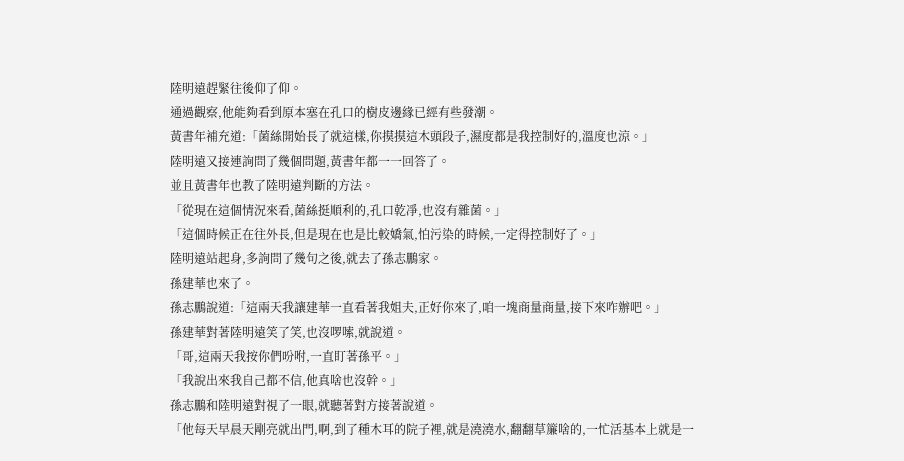陸明遠趕緊往後仰了仰。
通過觀察,他能夠看到原本塞在孔口的樹皮邊緣已經有些發潮。
黃書年補充道:「菌絲開始長了就這樣,你摸摸這木頭段子,濕度都是我控制好的,溫度也涼。」
陸明遠又接連詢問了幾個問題,黃書年都一一回答了。
並且黃書年也教了陸明遠判斷的方法。
「從現在這個情況來看,菌絲挺順利的,孔口乾凈,也沒有雜菌。」
「這個時候正在往外長,但是現在也是比較嬌氣,怕污染的時候,一定得控制好了。」
陸明遠站起身,多詢問了幾句之後,就去了孫志鵬家。
孫建華也來了。
孫志鵬說道:「這兩天我讓建華一直看著我姐夫,正好你來了,咱一塊商量商量,接下來咋辦吧。」
孫建華對著陸明遠笑了笑,也沒啰嗦,就說道。
「哥,這兩天我按你們吩咐,一直盯著孫平。」
「我說出來我自己都不信,他真啥也沒幹。」
孫志鵬和陸明遠對視了一眼,就聽著對方接著說道。
「他每天早晨天剛亮就出門,啊,到了種木耳的院子裡,就是澆澆水,翻翻草簾啥的,一忙活基本上就是一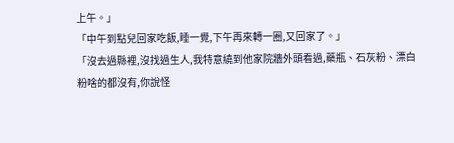上午。」
「中午到點兒回家吃飯,睡一覺,下午再來轉一圈,又回家了。」
「沒去過縣裡,沒找過生人,我特意繞到他家院牆外頭看過,藥瓶、石灰粉、漂白粉啥的都沒有,你說怪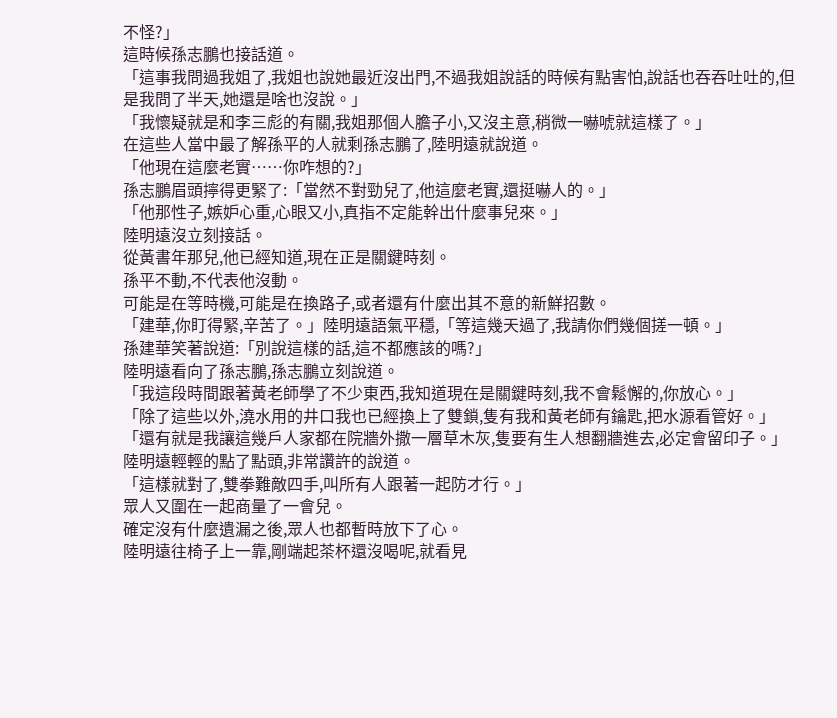不怪?」
這時候孫志鵬也接話道。
「這事我問過我姐了,我姐也說她最近沒出門,不過我姐說話的時候有點害怕,說話也吞吞吐吐的,但是我問了半天,她還是啥也沒說。」
「我懷疑就是和李三彪的有關,我姐那個人膽子小,又沒主意,稍微一嚇唬就這樣了。」
在這些人當中最了解孫平的人就剩孫志鵬了,陸明遠就說道。
「他現在這麼老實……你咋想的?」
孫志鵬眉頭擰得更緊了:「當然不對勁兒了,他這麼老實,還挺嚇人的。」
「他那性子,嫉妒心重,心眼又小,真指不定能幹出什麼事兒來。」
陸明遠沒立刻接話。
從黃書年那兒,他已經知道,現在正是關鍵時刻。
孫平不動,不代表他沒動。
可能是在等時機,可能是在換路子,或者還有什麼出其不意的新鮮招數。
「建華,你盯得緊,辛苦了。」陸明遠語氣平穩,「等這幾天過了,我請你們幾個搓一頓。」
孫建華笑著說道:「別說這樣的話,這不都應該的嗎?」
陸明遠看向了孫志鵬,孫志鵬立刻說道。
「我這段時間跟著黃老師學了不少東西,我知道現在是關鍵時刻,我不會鬆懈的,你放心。」
「除了這些以外,澆水用的井口我也已經換上了雙鎖,隻有我和黃老師有鑰匙,把水源看管好。」
「還有就是我讓這幾戶人家都在院牆外撒一層草木灰,隻要有生人想翻牆進去,必定會留印子。」
陸明遠輕輕的點了點頭,非常讚許的說道。
「這樣就對了,雙拳難敵四手,叫所有人跟著一起防才行。」
眾人又圍在一起商量了一會兒。
確定沒有什麼遺漏之後,眾人也都暫時放下了心。
陸明遠往椅子上一靠,剛端起茶杯還沒喝呢,就看見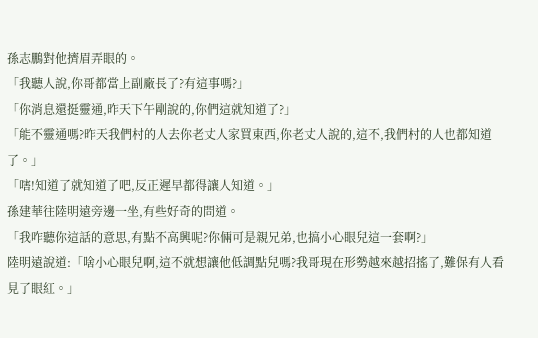孫志鵬對他擠眉弄眼的。
「我聽人說,你哥都當上副廠長了?有這事嗎?」
「你消息還挺靈通,昨天下午剛說的,你們這就知道了?」
「能不靈通嗎?昨天我們村的人去你老丈人家買東西,你老丈人說的,這不,我們村的人也都知道了。」
「嗐!知道了就知道了吧,反正遲早都得讓人知道。」
孫建華往陸明遠旁邊一坐,有些好奇的問道。
「我咋聽你這話的意思,有點不高興呢?你倆可是親兄弟,也搞小心眼兒這一套啊?」
陸明遠說道:「啥小心眼兒啊,這不就想讓他低調點兒嗎?我哥現在形勢越來越招搖了,難保有人看見了眼紅。」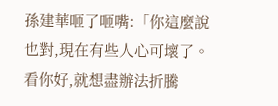孫建華咂了咂嘴:「你這麼說也對,現在有些人心可壞了。看你好,就想盡辦法折騰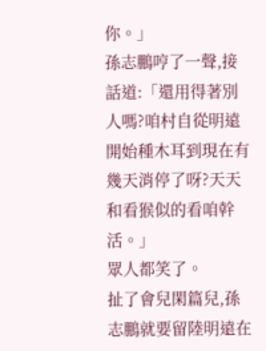你。」
孫志鵬哼了一聲,接話道:「還用得著別人嗎?咱村自從明遠開始種木耳到現在有幾天消停了呀?天天和看猴似的看咱幹活。」
眾人都笑了。
扯了會兒閑篇兒,孫志鵬就要留陸明遠在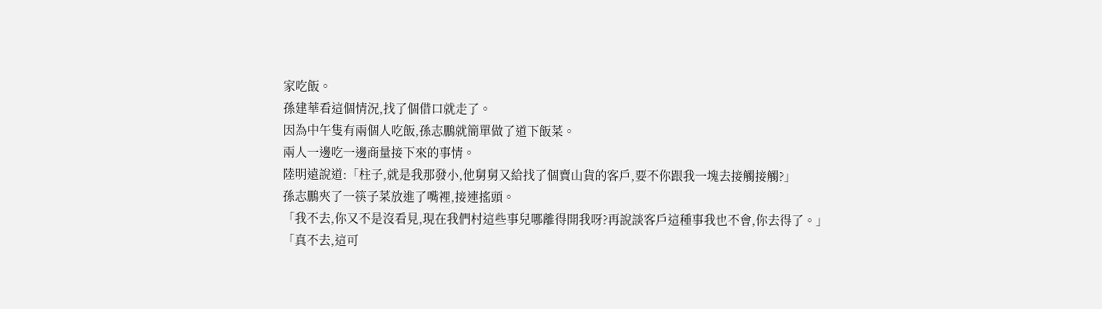家吃飯。
孫建華看這個情況,找了個借口就走了。
因為中午隻有兩個人吃飯,孫志鵬就簡單做了道下飯菜。
兩人一邊吃一邊商量接下來的事情。
陸明遠說道:「柱子,就是我那發小,他舅舅又給找了個賣山貨的客戶,要不你跟我一塊去接觸接觸?」
孫志鵬夾了一筷子菜放進了嘴裡,接連搖頭。
「我不去,你又不是沒看見,現在我們村這些事兒哪離得開我呀?再說談客戶這種事我也不會,你去得了。」
「真不去,這可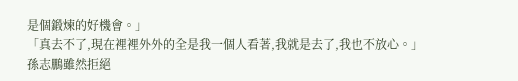是個鍛煉的好機會。」
「真去不了,現在裡裡外外的全是我一個人看著,我就是去了,我也不放心。」
孫志鵬雖然拒絕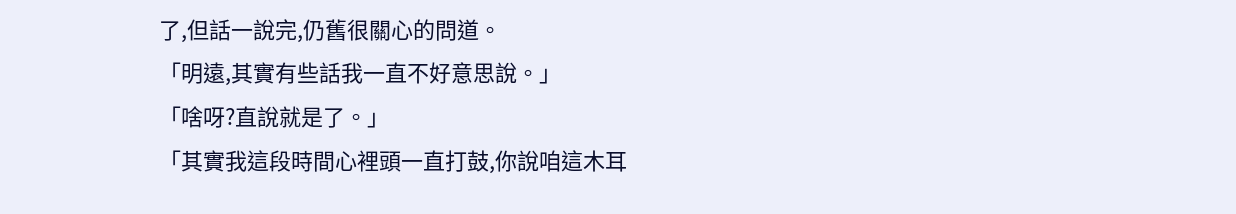了,但話一說完,仍舊很關心的問道。
「明遠,其實有些話我一直不好意思說。」
「啥呀?直說就是了。」
「其實我這段時間心裡頭一直打鼓,你說咱這木耳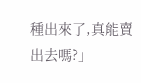種出來了,真能賣出去嗎?」